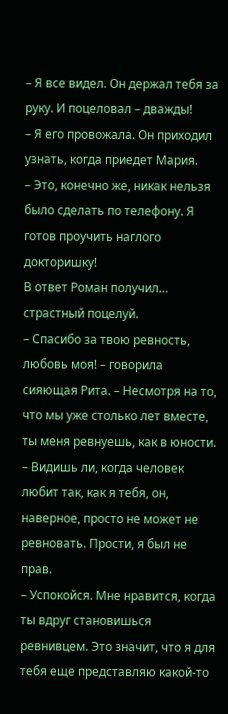– Я все видел. Он держал тебя за руку. И поцеловал – дважды!
– Я его провожала. Он приходил узнать, когда приедет Мария.
– Это, конечно же, никак нельзя было сделать по телефону. Я готов проучить наглого докторишку!
В ответ Роман получил… страстный поцелуй.
– Спасибо за твою ревность, любовь моя! – говорила сияющая Рита. – Несмотря на то, что мы уже столько лет вместе, ты меня ревнуешь, как в юности.
– Видишь ли, когда человек любит так, как я тебя, он, наверное, просто не может не ревновать. Прости, я был не прав.
– Успокойся. Мне нравится, когда ты вдруг становишься ревнивцем. Это значит, что я для тебя еще представляю какой-то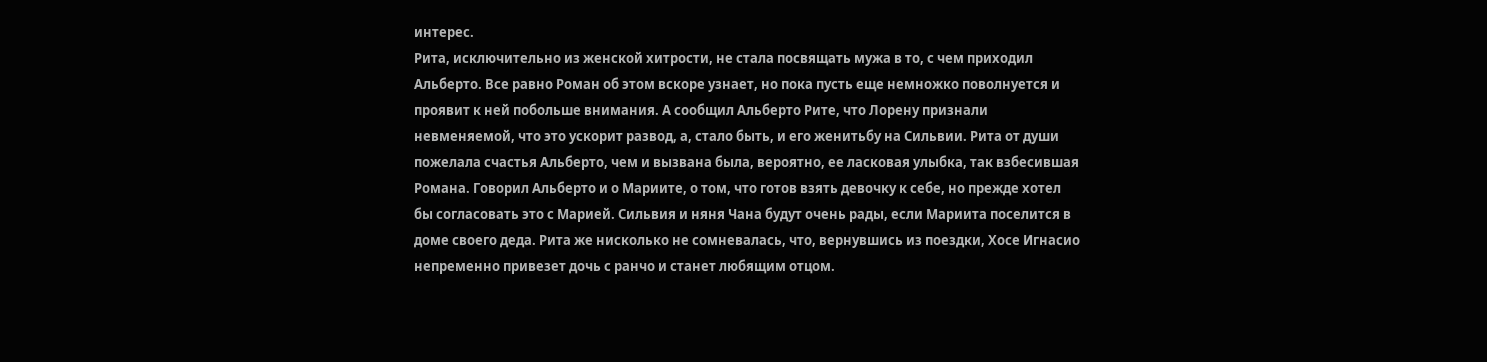интерес.
Рита, исключительно из женской хитрости, не стала посвящать мужа в то, с чем приходил Альберто. Все равно Роман об этом вскоре узнает, но пока пусть еще немножко поволнуется и проявит к ней побольше внимания. А сообщил Альберто Рите, что Лорену признали невменяемой, что это ускорит развод, а, стало быть, и его женитьбу на Сильвии. Рита от души пожелала счастья Альберто, чем и вызвана была, вероятно, ее ласковая улыбка, так взбесившая Романа. Говорил Альберто и о Мариите, о том, что готов взять девочку к себе, но прежде хотел бы согласовать это с Марией. Сильвия и няня Чана будут очень рады, если Мариита поселится в доме своего деда. Рита же нисколько не сомневалась, что, вернувшись из поездки, Хосе Игнасио непременно привезет дочь с ранчо и станет любящим отцом.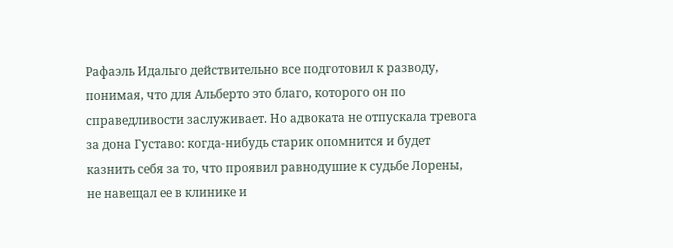Рафаэль Идальго действительно все подготовил к разводу, понимая, что для Альберто это благо, которого он по справедливости заслуживает. Но адвоката не отпускала тревога за дона Густаво: когда-нибудь старик опомнится и будет казнить себя за то, что проявил равнодушие к судьбе Лорены, не навещал ее в клинике и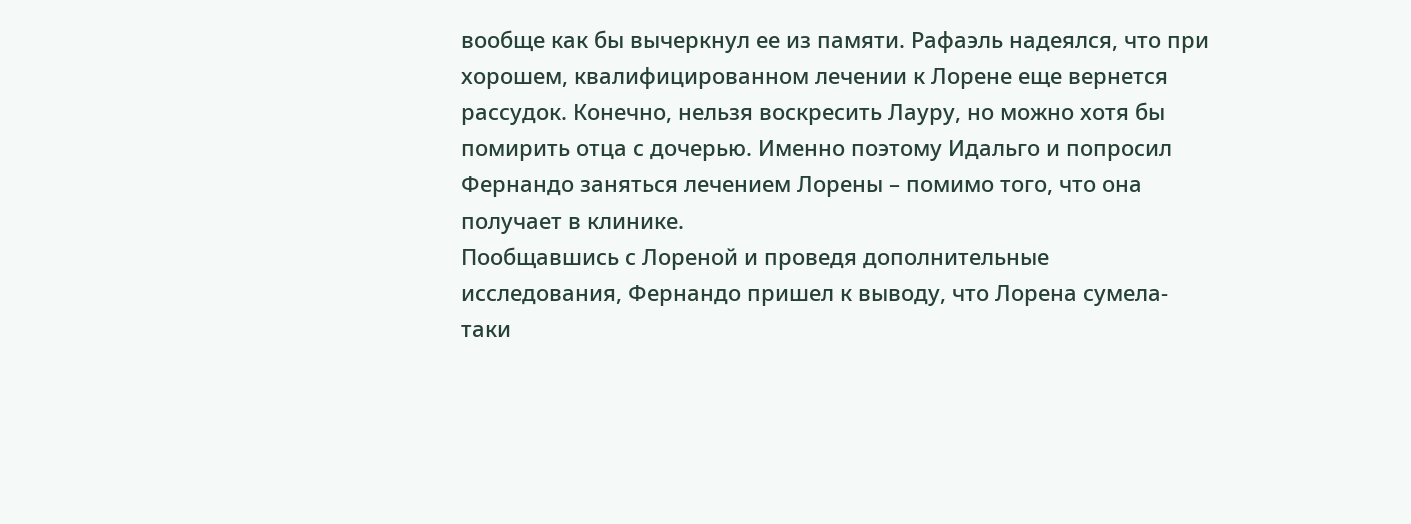вообще как бы вычеркнул ее из памяти. Рафаэль надеялся, что при хорошем, квалифицированном лечении к Лорене еще вернется рассудок. Конечно, нельзя воскресить Лауру, но можно хотя бы помирить отца с дочерью. Именно поэтому Идальго и попросил Фернандо заняться лечением Лорены – помимо того, что она получает в клинике.
Пообщавшись с Лореной и проведя дополнительные исследования, Фернандо пришел к выводу, что Лорена сумела-таки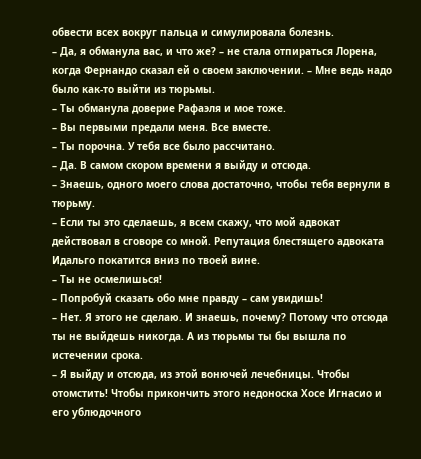обвести всех вокруг пальца и симулировала болезнь.
– Да, я обманула вас, и что же? – не стала отпираться Лорена, когда Фернандо сказал ей о своем заключении. – Мне ведь надо было как-то выйти из тюрьмы.
– Ты обманула доверие Рафаэля и мое тоже.
– Вы первыми предали меня. Все вместе.
– Ты порочна. У тебя все было рассчитано.
– Да. В самом скором времени я выйду и отсюда.
– Знаешь, одного моего слова достаточно, чтобы тебя вернули в тюрьму.
– Если ты это сделаешь, я всем скажу, что мой адвокат действовал в сговоре со мной. Репутация блестящего адвоката Идальго покатится вниз по твоей вине.
– Ты не осмелишься!
– Попробуй сказать обо мне правду – сам увидишь!
– Нет. Я этого не сделаю. И знаешь, почему? Потому что отсюда ты не выйдешь никогда. А из тюрьмы ты бы вышла по истечении срока.
– Я выйду и отсюда, из этой вонючей лечебницы. Чтобы отомстить! Чтобы прикончить этого недоноска Хосе Игнасио и его ублюдочного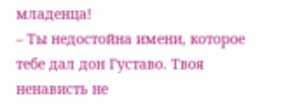младенца!
– Ты недостойна имени, которое тебе дал дон Густаво. Твоя ненависть не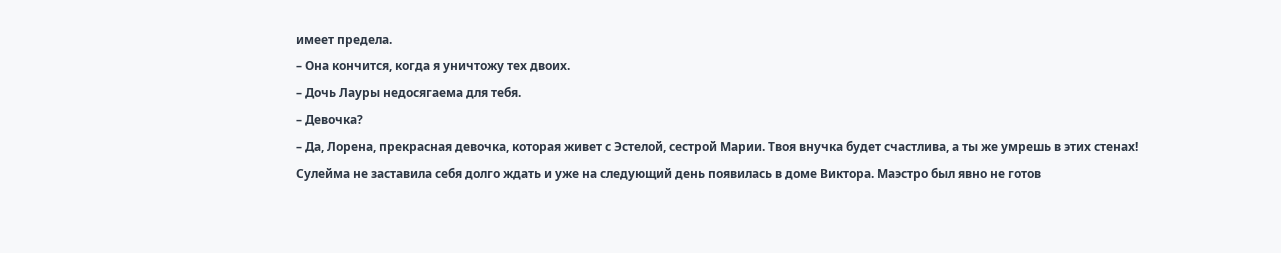имеет предела.
– Она кончится, когда я уничтожу тех двоих.
– Дочь Лауры недосягаема для тебя.
– Девочка?
– Да, Лорена, прекрасная девочка, которая живет с Эстелой, сестрой Марии. Твоя внучка будет счастлива, а ты же умрешь в этих стенах!
Сулейма не заставила себя долго ждать и уже на следующий день появилась в доме Виктора. Маэстро был явно не готов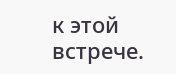к этой встрече.